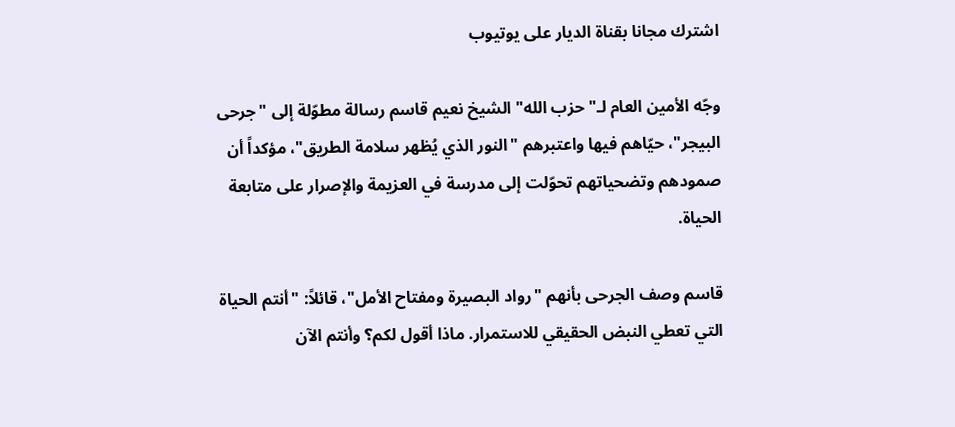اشترك مجانا بقناة الديار على يوتيوب

وجّه الأمين العام لـ"حزب الله" الشيخ نعيم قاسم رسالة مطوّلة إلى "جرحى البيجر"، حيّاهم فيها واعتبرهم "النور الذي يُظهر سلامة الطريق"، مؤكداً أن صمودهم وتضحياتهم تحوّلت إلى مدرسة في العزيمة والإصرار على متابعة الحياة.

قاسم وصف الجرحى بأنهم "رواد البصيرة ومفتاح الأمل"، قائلاً: "أنتم الحياة التي تعطي النبض الحقيقي للاستمرار. ماذا أقول لكم؟ وأنتم الآن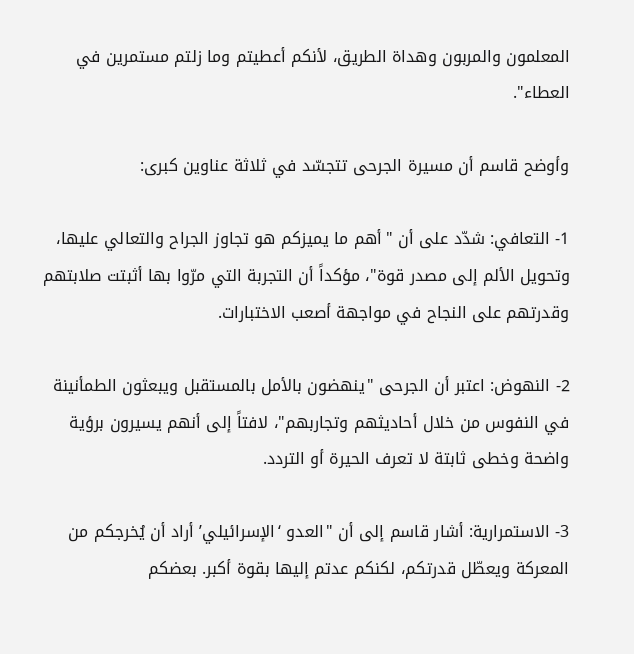المعلمون والمربون وهداة الطريق، لأنكم أعطيتم وما زلتم مستمرين في العطاء".

وأوضح قاسم أن مسيرة الجرحى تتجسّد في ثلاثة عناوين كبرى:

1- التعافي: شدّد على أن "أهم ما يميزكم هو تجاوز الجراح والتعالي عليها، وتحويل الألم إلى مصدر قوة"، مؤكداً أن التجربة التي مرّوا بها أثبتت صلابتهم وقدرتهم على النجاح في مواجهة أصعب الاختبارات.

2- النهوض: اعتبر أن الجرحى "ينهضون بالأمل بالمستقبل ويبعثون الطمأنينة في النفوس من خلال أحاديثهم وتجاربهم"، لافتاً إلى أنهم يسيرون برؤية واضحة وخطى ثابتة لا تعرف الحيرة أو التردد.

3- الاستمرارية: أشار قاسم إلى أن "العدو ‘الإسرائيلي’ أراد أن يُخرجكم من المعركة ويعطّل قدرتكم، لكنكم عدتم إليها بقوة أكبر. بعضكم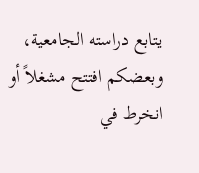يتابع دراسته الجامعية، وبعضكم افتتح مشغلاً أو انخرط في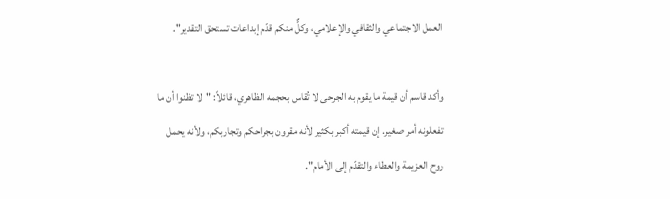العمل الاجتماعي والثقافي والإعلامي، وكلٌّ منكم قدّم إبداعات تستحق التقدير".

وأكد قاسم أن قيمة ما يقوم به الجرحى لا تُقاس بحجمه الظاهري، قائلاً: "لا تظنوا أن ما تفعلونه أمر صغير. إن قيمته أكبر بكثير لأنه مقرون بجراحكم وتجاربكم، ولأنه يحمل روح العزيمة والعطاء والتقدّم إلى الأمام".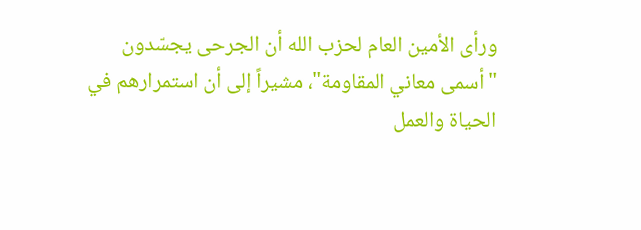ورأى الأمين العام لحزب الله أن الجرحى يجسّدون "أسمى معاني المقاومة"، مشيراً إلى أن استمرارهم في الحياة والعمل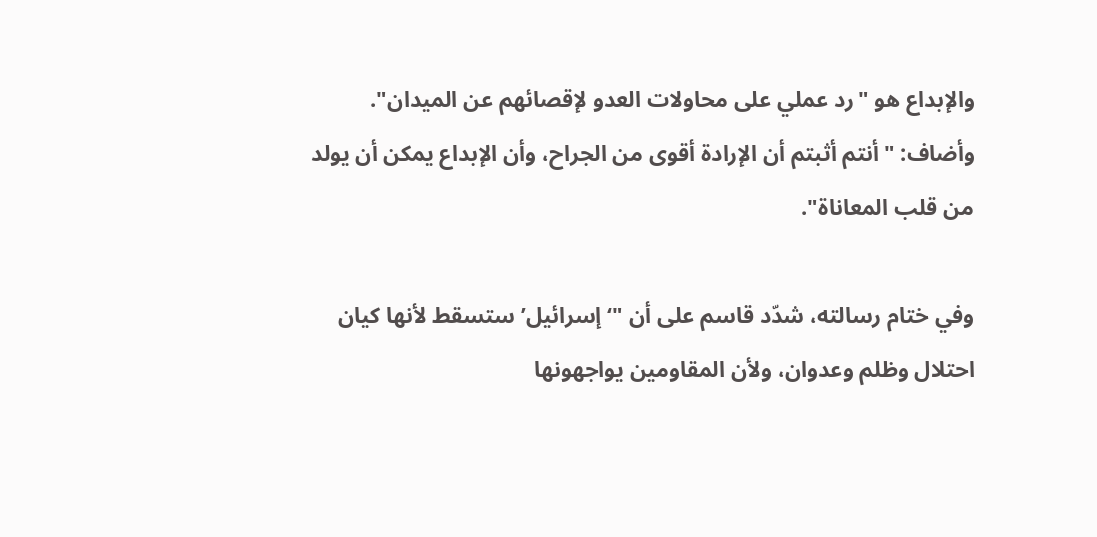والإبداع هو "رد عملي على محاولات العدو لإقصائهم عن الميدان". وأضاف: "أنتم أثبتم أن الإرادة أقوى من الجراح، وأن الإبداع يمكن أن يولد من قلب المعاناة".

وفي ختام رسالته، شدّد قاسم على أن "‘إسرائيل’ ستسقط لأنها كيان احتلال وظلم وعدوان، ولأن المقاومين يواجهونها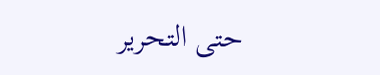حتى التحرير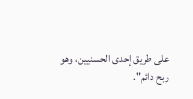على طريق إحدى الحسنيين، وهو ربح دائم".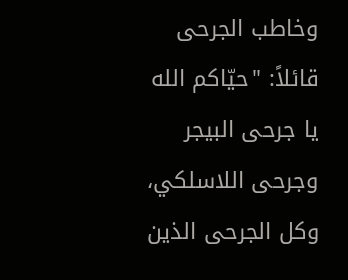وخاطب الجرحى قائلاً: "حيّاكم الله يا جرحى البيجر وجرحى اللاسلكي، وكل الجرحى الذين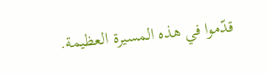قدّموا في هذه المسيرة العظيمة.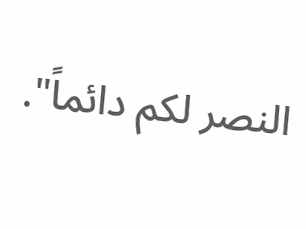النصر لكم دائماً".